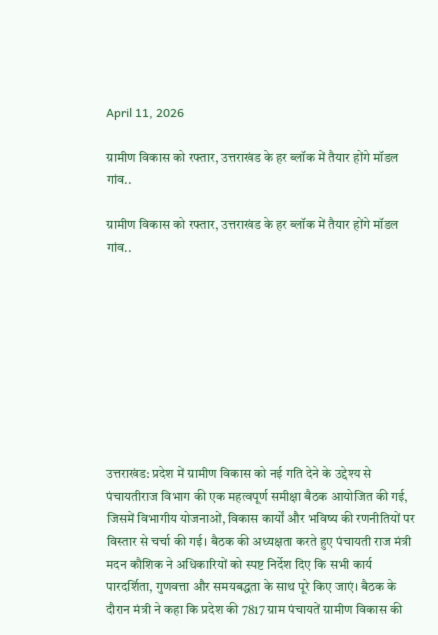April 11, 2026

ग्रामीण विकास को रफ्तार, उत्तराखंड के हर ब्लॉक में तैयार होंगे मॉडल गांव..

ग्रामीण विकास को रफ्तार, उत्तराखंड के हर ब्लॉक में तैयार होंगे मॉडल गांव..









उत्तराखंड: प्रदेश में ग्रामीण विकास को नई गति देने के उद्देश्य से पंचायतीराज विभाग की एक महत्वपूर्ण समीक्षा बैठक आयोजित की गई, जिसमें विभागीय योजनाओं, विकास कार्यों और भविष्य की रणनीतियों पर विस्तार से चर्चा की गई। बैठक की अध्यक्षता करते हुए पंचायती राज मंत्री मदन कौशिक ने अधिकारियों को स्पष्ट निर्देश दिए कि सभी कार्य पारदर्शिता, गुणवत्ता और समयबद्धता के साथ पूरे किए जाएं। बैठक के दौरान मंत्री ने कहा कि प्रदेश की 7817 ग्राम पंचायतें ग्रामीण विकास की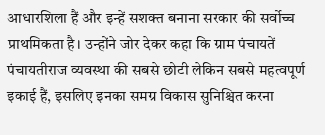आधारशिला हैं और इन्हें सशक्त बनाना सरकार की सर्वोच्च प्राथमिकता है। उन्होंने जोर देकर कहा कि ग्राम पंचायतें पंचायतीराज व्यवस्था की सबसे छोटी लेकिन सबसे महत्वपूर्ण इकाई हैं, इसलिए इनका समग्र विकास सुनिश्चित करना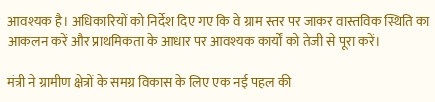आवश्यक है। अधिकारियों को निर्देश दिए गए कि वे ग्राम स्तर पर जाकर वास्तविक स्थिति का आकलन करें और प्राथमिकता के आधार पर आवश्यक कार्यों को तेजी से पूरा करें।

मंत्री ने ग्रामीण क्षेत्रों के समग्र विकास के लिए एक नई पहल की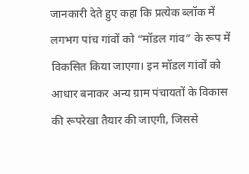जानकारी देते हुए कहा कि प्रत्येक ब्लॉक में लगभग पांच गांवों को “मॉडल गांव” के रूप में विकसित किया जाएगा। इन मॉडल गांवों को आधार बनाकर अन्य ग्राम पंचायतों के विकास की रूपरेखा तैयार की जाएगी, जिससे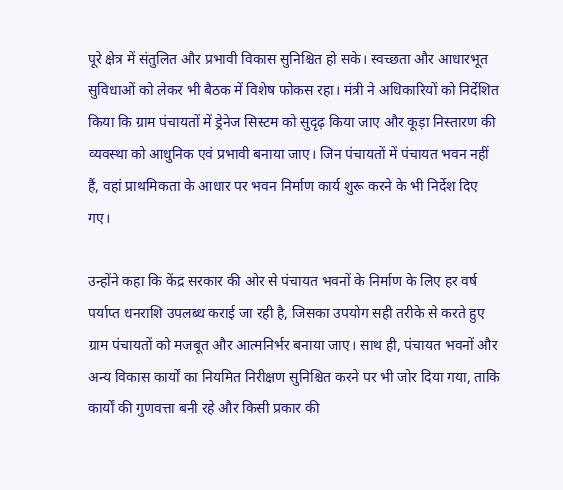पूरे क्षेत्र में संतुलित और प्रभावी विकास सुनिश्चित हो सके। स्वच्छता और आधारभूत सुविधाओं को लेकर भी बैठक में विशेष फोकस रहा। मंत्री ने अधिकारियों को निर्देशित किया कि ग्राम पंचायतों में ड्रेनेज सिस्टम को सुदृढ़ किया जाए और कूड़ा निस्तारण की व्यवस्था को आधुनिक एवं प्रभावी बनाया जाए। जिन पंचायतों में पंचायत भवन नहीं हैं, वहां प्राथमिकता के आधार पर भवन निर्माण कार्य शुरू करने के भी निर्देश दिए गए।

उन्होंने कहा कि केंद्र सरकार की ओर से पंचायत भवनों के निर्माण के लिए हर वर्ष पर्याप्त धनराशि उपलब्ध कराई जा रही है, जिसका उपयोग सही तरीके से करते हुए ग्राम पंचायतों को मजबूत और आत्मनिर्भर बनाया जाए। साथ ही, पंचायत भवनों और अन्य विकास कार्यों का नियमित निरीक्षण सुनिश्चित करने पर भी जोर दिया गया, ताकि कार्यों की गुणवत्ता बनी रहे और किसी प्रकार की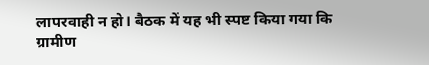लापरवाही न हो। बैठक में यह भी स्पष्ट किया गया कि ग्रामीण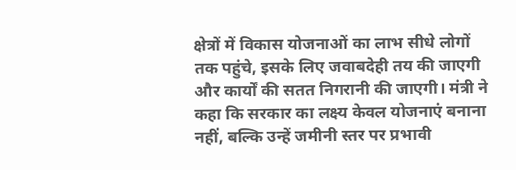क्षेत्रों में विकास योजनाओं का लाभ सीधे लोगों तक पहुंचे, इसके लिए जवाबदेही तय की जाएगी और कार्यों की सतत निगरानी की जाएगी। मंत्री ने कहा कि सरकार का लक्ष्य केवल योजनाएं बनाना नहीं, बल्कि उन्हें जमीनी स्तर पर प्रभावी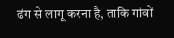ढंग से लागू करना है, ताकि गांवों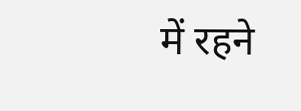में रहने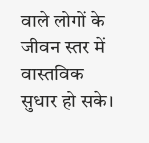वाले लोगों के जीवन स्तर में वास्तविक सुधार हो सके।